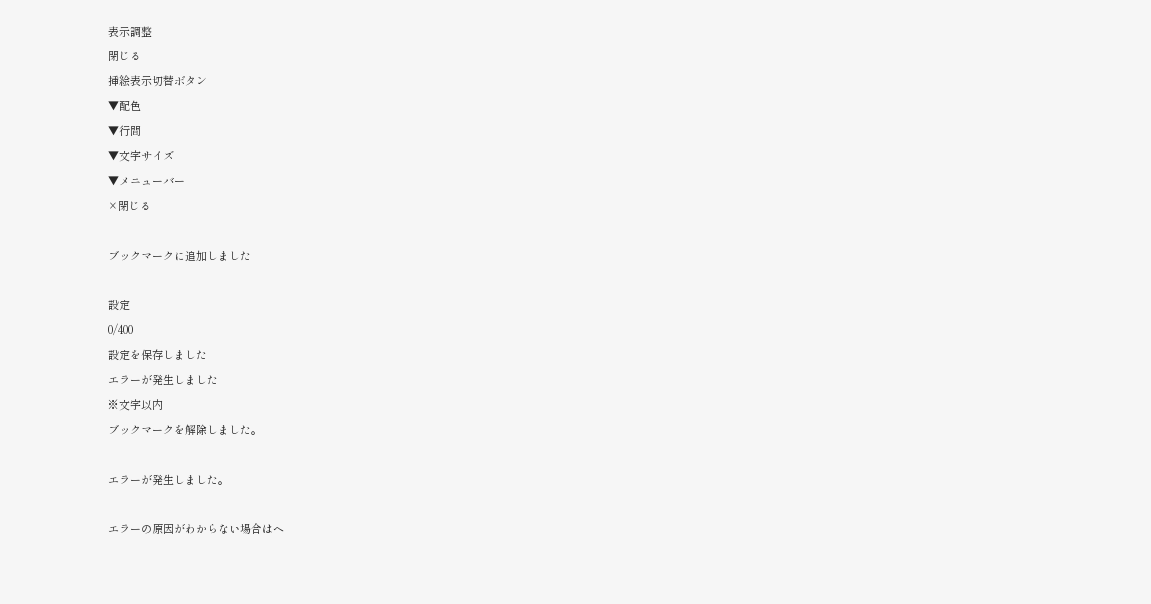表示調整
閉じる
挿絵表示切替ボタン
▼配色
▼行間
▼文字サイズ
▼メニューバー
×閉じる

ブックマークに追加しました

設定
0/400
設定を保存しました
エラーが発生しました
※文字以内
ブックマークを解除しました。

エラーが発生しました。

エラーの原因がわからない場合はヘ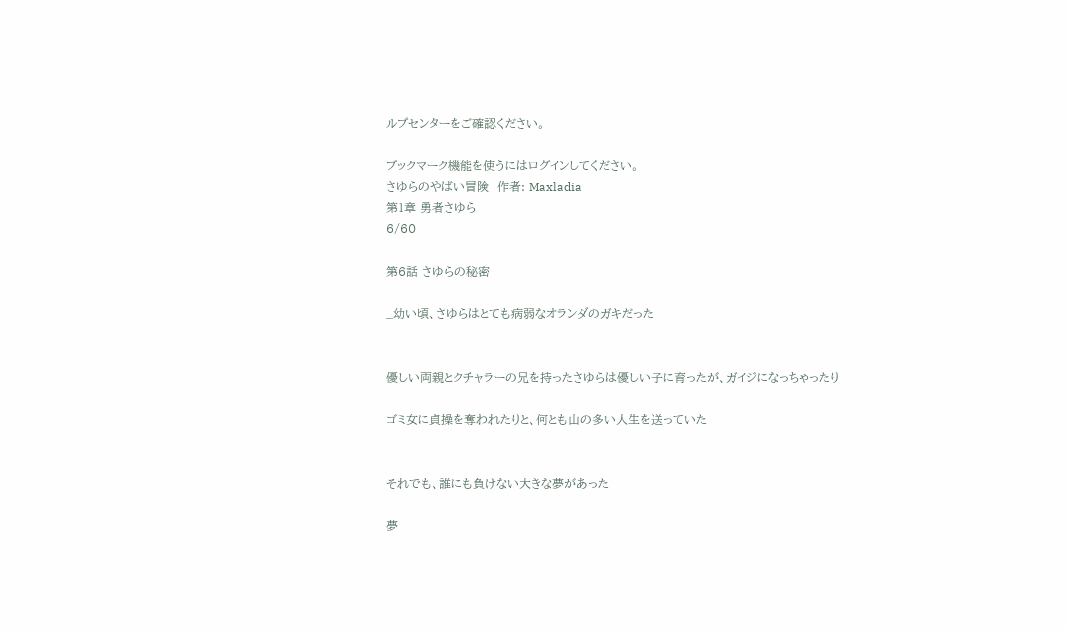ルプセンターをご確認ください。

ブックマーク機能を使うにはログインしてください。
さゆらのやばい冒険  作者: Maxladia
第1章 勇者さゆら
6/60

第6話 さゆらの秘密

_幼い頃、さゆらはとても病弱なオランダのガキだった


優しい両親とクチャラーの兄を持ったさゆらは優しい子に育ったが、ガイジになっちゃったり

ゴミ女に貞操を奪われたりと、何とも山の多い人生を送っていた


それでも、誰にも負けない大きな夢があった

夢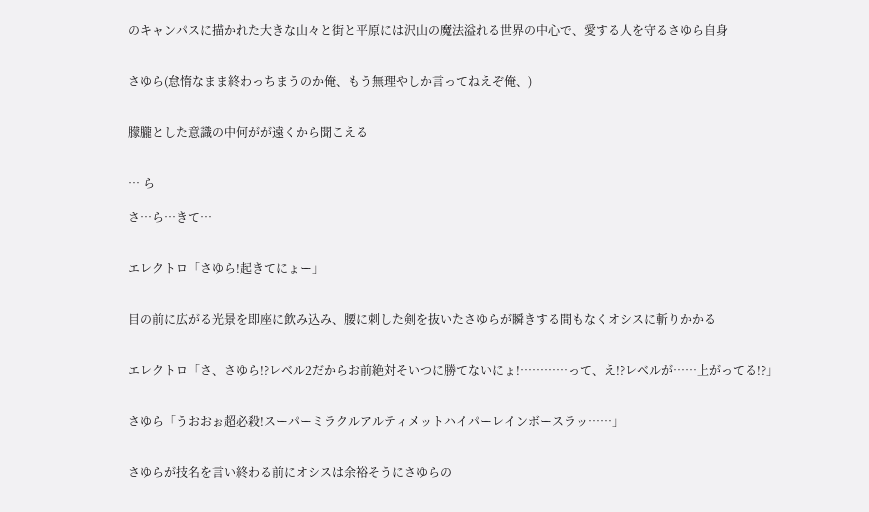のキャンパスに描かれた大きな山々と街と平原には沢山の魔法溢れる世界の中心で、愛する人を守るさゆら自身


さゆら(怠惰なまま終わっちまうのか俺、もう無理やしか言ってねえぞ俺、)


朦朧とした意識の中何がが遠くから聞こえる


… ら

さ…ら…きて…


エレクトロ「さゆら!起きてにょー」


目の前に広がる光景を即座に飲み込み、腰に刺した剣を抜いたさゆらが瞬きする間もなくオシスに斬りかかる


エレクトロ「さ、さゆら!?レベル2だからお前絶対そいつに勝てないにょ!…………って、え!?レベルが……上がってる!?」


さゆら「うおおぉ超必殺!スーパーミラクルアルティメットハイパーレインボースラッ……」


さゆらが技名を言い終わる前にオシスは余裕そうにさゆらの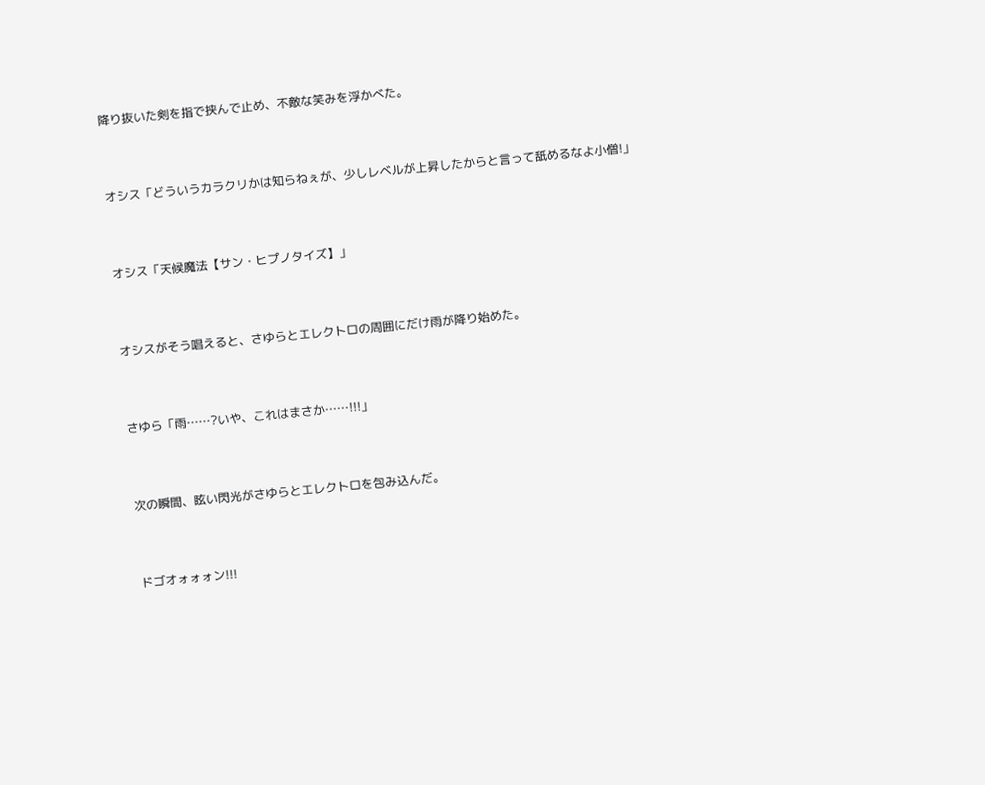降り抜いた剣を指で挟んで止め、不敵な笑みを浮かべた。


オシス「どういうカラクリかは知らねぇが、少しレベルが上昇したからと言って舐めるなよ小僧!」


オシス「天候魔法【サン・ヒプノタイズ】」


オシスがそう唱えると、さゆらとエレクトロの周囲にだけ雨が降り始めた。


さゆら「雨……?いや、これはまさか……!!!」


次の瞬間、眩い閃光がさゆらとエレクトロを包み込んだ。


ドゴオォォォン!!!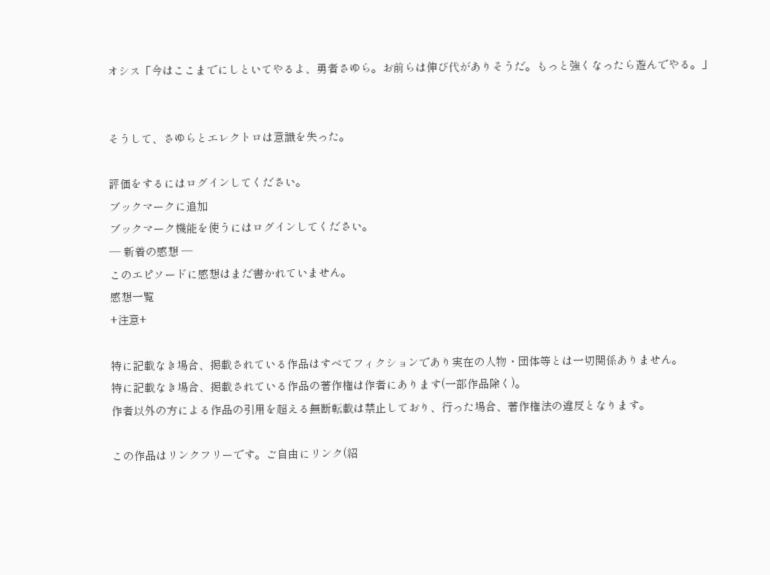オシス「今はここまでにしといてやるよ、勇者さゆら。お前らは伸び代がありそうだ。もっと強くなったら遊んでやる。」


そうして、さゆらとエレクトロは意識を失った。

評価をするにはログインしてください。
ブックマークに追加
ブックマーク機能を使うにはログインしてください。
― 新着の感想 ―
このエピソードに感想はまだ書かれていません。
感想一覧
+注意+

特に記載なき場合、掲載されている作品はすべてフィクションであり実在の人物・団体等とは一切関係ありません。
特に記載なき場合、掲載されている作品の著作権は作者にあります(一部作品除く)。
作者以外の方による作品の引用を超える無断転載は禁止しており、行った場合、著作権法の違反となります。

この作品はリンクフリーです。ご自由にリンク(紹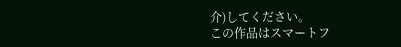介)してください。
この作品はスマートフ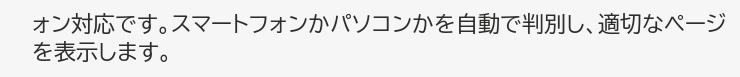ォン対応です。スマートフォンかパソコンかを自動で判別し、適切なページを表示します。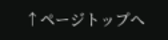↑ページトップへ